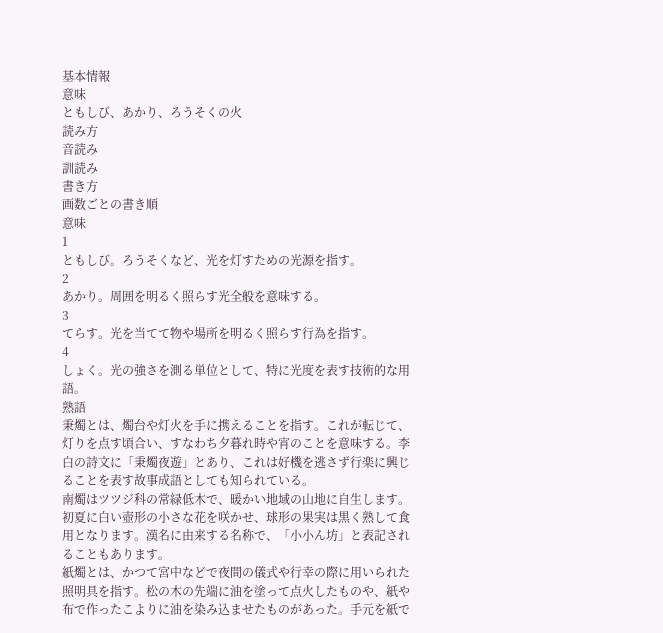基本情報
意味
ともしび、あかり、ろうそくの火
読み方
音読み
訓読み
書き方
画数ごとの書き順
意味
1
ともしび。ろうそくなど、光を灯すための光源を指す。
2
あかり。周囲を明るく照らす光全般を意味する。
3
てらす。光を当てて物や場所を明るく照らす行為を指す。
4
しょく。光の強さを測る単位として、特に光度を表す技術的な用語。
熟語
秉燭とは、燭台や灯火を手に携えることを指す。これが転じて、灯りを点す頃合い、すなわち夕暮れ時や宵のことを意味する。李白の詩文に「秉燭夜遊」とあり、これは好機を逃さず行楽に興じることを表す故事成語としても知られている。
南燭はツツジ科の常緑低木で、暖かい地域の山地に自生します。初夏に白い壺形の小さな花を咲かせ、球形の果実は黒く熟して食用となります。漢名に由来する名称で、「小小ん坊」と表記されることもあります。
紙燭とは、かつて宮中などで夜間の儀式や行幸の際に用いられた照明具を指す。松の木の先端に油を塗って点火したものや、紙や布で作ったこよりに油を染み込ませたものがあった。手元を紙で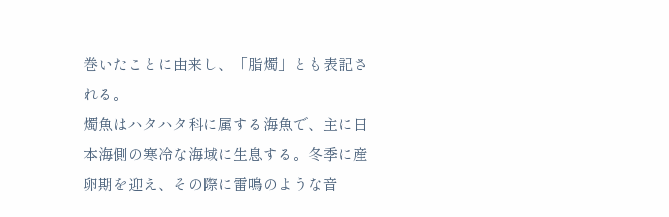巻いたことに由来し、「脂燭」とも表記される。
燭魚はハタハタ科に属する海魚で、主に日本海側の寒冷な海域に生息する。冬季に産卵期を迎え、その際に雷鳴のような音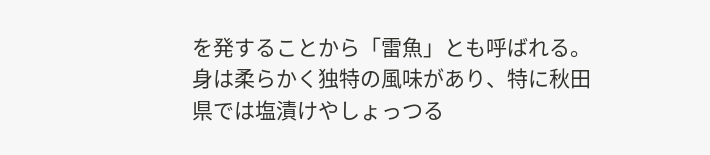を発することから「雷魚」とも呼ばれる。身は柔らかく独特の風味があり、特に秋田県では塩漬けやしょっつる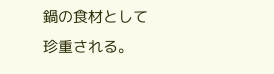鍋の食材として珍重される。